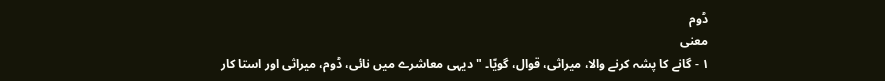ڈوم
معنی
١ - گانے کا پشہ کرنے والا، میراثی، قوال، گویّا۔ "دیہی معاشرے میں نائی، ڈوم، میراثی اور استا کار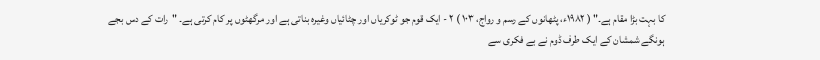کا بہت بڑا مقام ہے۔" ( ١٩٨٢ء، پٹھانوں کے رسم و رواج، ١٠٣ ) ٢ - ایک قوم جو ٹوکریاں اور چٹائیاں وغیرہ بناتی ہے اور مرگھٹوں پر کام کرتی ہے۔ "رات کے دس بجے ہونگے شمشان کے ایک طرف ڈوم نے بے فکری سے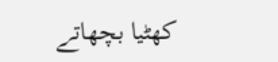کھٹیا بچھاتے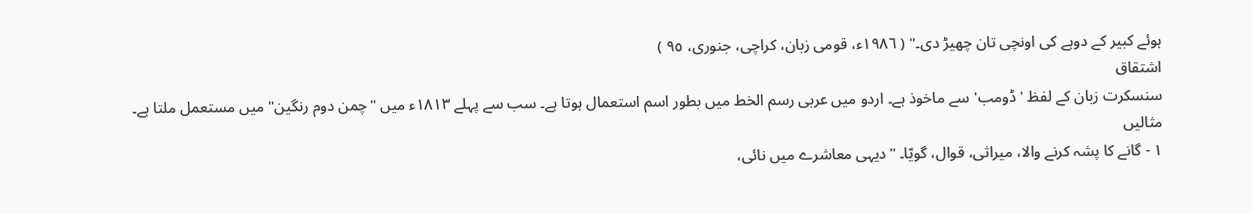ہوئے کبیر کے دوہے کی اونچی تان چھیڑ دی۔" ( ١٩٨٦ء، قومی زبان، کراچی، جنوری، ٩٥ )
اشتقاق
سنسکرت زبان کے لفظ 'ڈومب' سے ماخوذ ہے۔ اردو میں عربی رسم الخط میں بطور اسم استعمال ہوتا ہے۔ سب سے پہلے ١٨١٣ء میں "چمن دوم رنگین" میں مستعمل ملتا ہے۔
مثالیں
١ - گانے کا پشہ کرنے والا، میراثی، قوال، گویّا۔ "دیہی معاشرے میں نائی،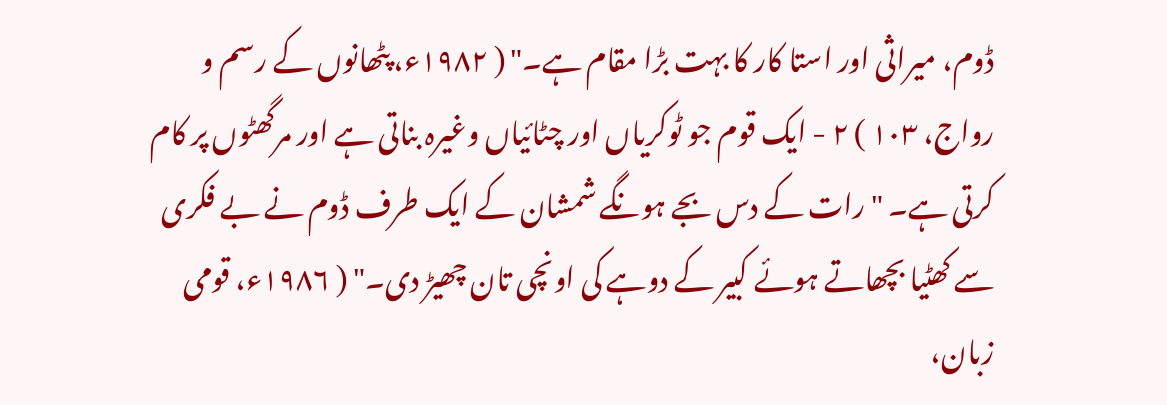ڈوم، میراثی اور استا کار کا بہت بڑا مقام ہے۔" ( ١٩٨٢ء، پٹھانوں کے رسم و رواج، ١٠٣ ) ٢ - ایک قوم جو ٹوکریاں اور چٹائیاں وغیرہ بناتی ہے اور مرگھٹوں پر کام کرتی ہے۔ "رات کے دس بجے ہونگے شمشان کے ایک طرف ڈوم نے بے فکری سے کھٹیا بچھاتے ہوئے کبیر کے دوہے کی اونچی تان چھیڑ دی۔" ( ١٩٨٦ء، قومی زبان،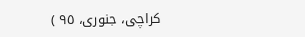کراچی، جنوری، ٩٥ )